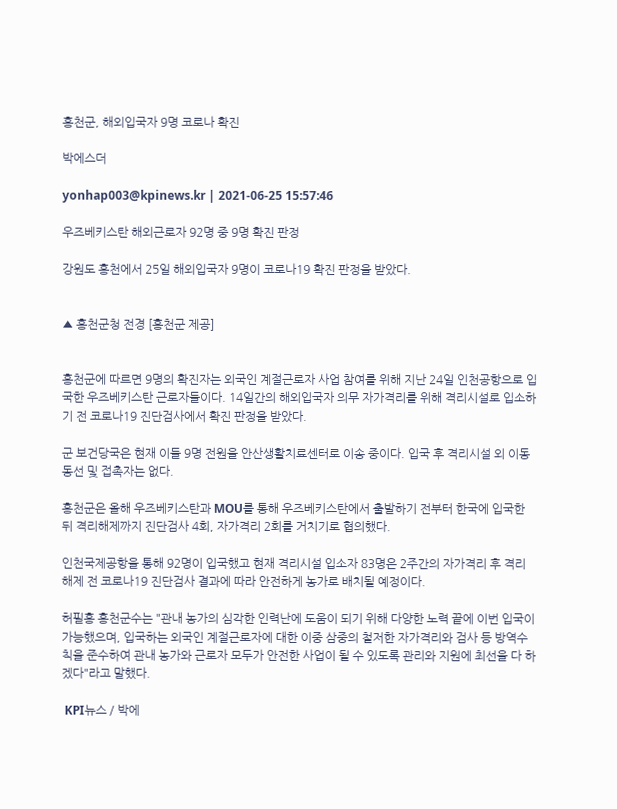홍천군, 해외입국자 9명 코로나 확진

박에스더

yonhap003@kpinews.kr | 2021-06-25 15:57:46

우즈베키스탄 해외근로자 92명 중 9명 확진 판정

강원도 홍천에서 25일 해외입국자 9명이 코로나19 확진 판정을 받았다.


▲ 홍천군청 전경 [홍천군 제공]


홍천군에 따르면 9명의 확진자는 외국인 계절근로자 사업 참여를 위해 지난 24일 인천공항으로 입국한 우즈베키스탄 근로자들이다. 14일간의 해외입국자 의무 자가격리를 위해 격리시설로 입소하기 전 코로나19 진단검사에서 확진 판정을 받았다.

군 보건당국은 현재 이들 9명 전원을 안산생활치료센터로 이송 중이다. 입국 후 격리시설 외 이동 동선 및 접촉자는 없다.

홍천군은 올해 우즈베키스탄과 MOU를 통해 우즈베키스탄에서 출발하기 전부터 한국에 입국한 뒤 격리해제까지 진단검사 4회, 자가격리 2회를 거치기로 협의했다.

인천국제공항을 통해 92명이 입국했고 현재 격리시설 입소자 83명은 2주간의 자가격리 후 격리 해제 전 코로나19 진단검사 결과에 따라 안전하게 농가로 배치될 예정이다.

허필홍 홍천군수는 "관내 농가의 심각한 인력난에 도움이 되기 위해 다양한 노력 끝에 이번 입국이 가능했으며, 입국하는 외국인 계절근로자에 대한 이중 삼중의 철저한 자가격리와 검사 등 방역수칙을 준수하여 관내 농가와 근로자 모두가 안전한 사업이 될 수 있도록 관리와 지원에 최선을 다 하겠다"라고 말했다.

 KPI뉴스 / 박에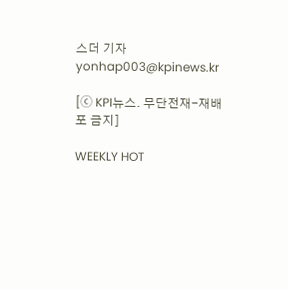스더 기자 yonhap003@kpinews.kr

[ⓒ KPI뉴스. 무단전재-재배포 금지]

WEEKLY HOT